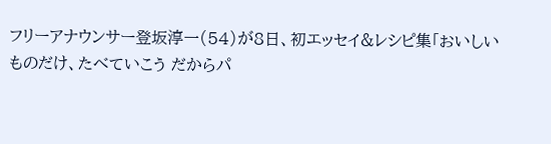フリーアナウンサー登坂淳一(54)が8日、初エッセイ&レシピ集「おいしいものだけ、たべていこう だからパ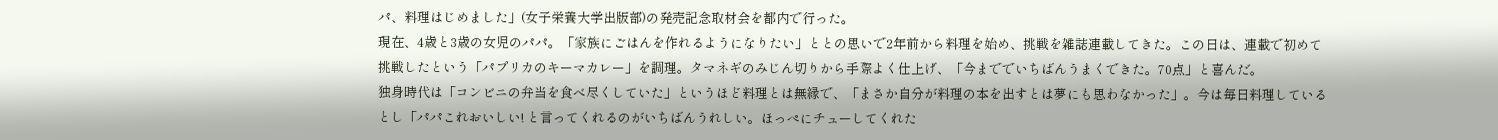パ、料理はじめました」(女子栄養大学出版部)の発売記念取材会を都内で行った。
現在、4歳と3歳の女児のパパ。「家族にごはんを作れるようになりたい」ととの思いで2年前から料理を始め、挑戦を雑誌連載してきた。この日は、連載で初めて挑戦したという「パプリカのキーマカレー」を調理。タマネギのみじん切りから手際よく仕上げ、「今まででいちばんうまくできた。70点」と喜んだ。
独身時代は「コンビニの弁当を食べ尽くしていた」というほど料理とは無縁で、「まさか自分が料理の本を出すとは夢にも思わなかった」。今は毎日料理しているとし「パパこれおいしい! と言ってくれるのがいちばんうれしい。ほっぺにチューしてくれた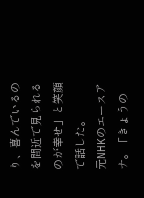り、喜んでいるのを間近で見られるのが幸せ」と笑顔で話した。
元NHKのエースアナ。「きょうの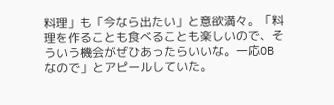料理」も「今なら出たい」と意欲満々。「料理を作ることも食べることも楽しいので、そういう機会がぜひあったらいいな。一応OBなので」とアピールしていた。